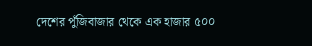দেশের পুঁজিবাজার থেকে এক হাজার ৫০০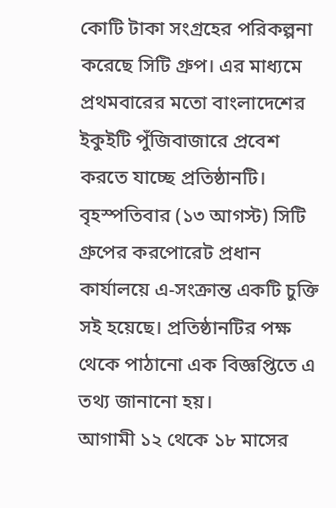কোটি টাকা সংগ্রহের পরিকল্পনা করেছে সিটি গ্রুপ। এর মাধ্যমে প্রথমবারের মতো বাংলাদেশের ইকুইটি পুঁজিবাজারে প্রবেশ করতে যাচ্ছে প্রতিষ্ঠানটি।
বৃহস্পতিবার (১৩ আগস্ট) সিটি গ্রুপের করপোরেট প্রধান কার্যালয়ে এ-সংক্রান্ত একটি চুক্তি সই হয়েছে। প্রতিষ্ঠানটির পক্ষ থেকে পাঠানো এক বিজ্ঞপ্তিতে এ তথ্য জানানো হয়।
আগামী ১২ থেকে ১৮ মাসের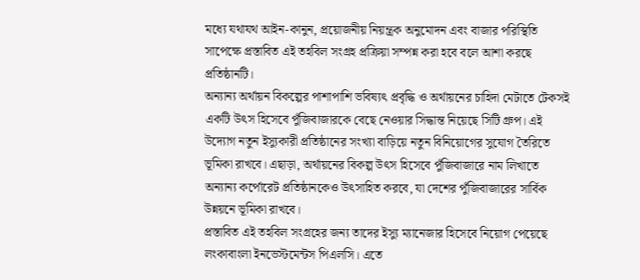মধ্যে যথাযথ আইন-কানুন, প্রয়োজনীয় নিয়ন্ত্রক অনুমোদন এবং বাজার পরিস্থিতি সাপেক্ষে প্রস্তাবিত এই তহবিল সংগ্রহ প্রক্রিয়া সম্পন্ন করা হবে বলে আশা করছে প্রতিষ্ঠানটি।
অন্যান্য অর্থায়ন বিকল্পের পাশাপাশি ভবিষ্যৎ প্রবৃদ্ধি ও অর্থায়নের চাহিদা মেটাতে টেকসই একটি উৎস হিসেবে পুঁজিবাজারকে বেছে নেওয়ার সিদ্ধান্ত নিয়েছে সিটি গ্রুপ। এই উদ্যোগ নতুন ইস্যুকারী প্রতিষ্ঠানের সংখ্যা বাড়িয়ে নতুন বিনিয়োগের সুযোগ তৈরিতে ভূমিকা রাখবে। এছাড়া, অর্থায়নের বিকল্প উৎস হিসেবে পুঁজিবাজারে নাম লিখাতে অন্যান্য কর্পোরেট প্রতিষ্ঠানকেও উৎসাহিত করবে, যা দেশের পুঁজিবাজারের সার্বিক উন্নয়নে ভূমিকা রাখবে।
প্রস্তাবিত এই তহবিল সংগ্রহের জন্য তাদের ইস্যু ম্যানেজার হিসেবে নিয়োগ পেয়েছে লংকাবাংলা ইনভেস্টমেন্টস পিএলসি। এতে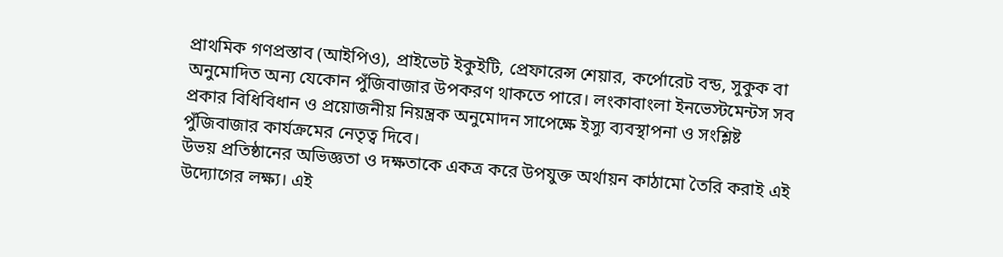প্রাথমিক গণপ্রস্তাব (আইপিও), প্রাইভেট ইকুইটি, প্রেফারেন্স শেয়ার, কর্পোরেট বন্ড, সুকুক বা অনুমোদিত অন্য যেকোন পুঁজিবাজার উপকরণ থাকতে পারে। লংকাবাংলা ইনভেস্টমেন্টস সব প্রকার বিধিবিধান ও প্রয়োজনীয় নিয়ন্ত্রক অনুমোদন সাপেক্ষে ইস্যু ব্যবস্থাপনা ও সংশ্লিষ্ট পুঁজিবাজার কার্যক্রমের নেতৃত্ব দিবে।
উভয় প্রতিষ্ঠানের অভিজ্ঞতা ও দক্ষতাকে একত্র করে উপযুক্ত অর্থায়ন কাঠামো তৈরি করাই এই উদ্যোগের লক্ষ্য। এই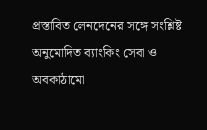প্রস্তাবিত লেনদেনের সঙ্গে সংশ্লিষ্ট অনুমোদিত ব্যাংকিং সেবা ও অবকাঠামো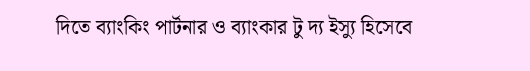দিতে ব্যাংকিং পার্টনার ও ব্যাংকার টু দ্য ইস্যু হিসেবে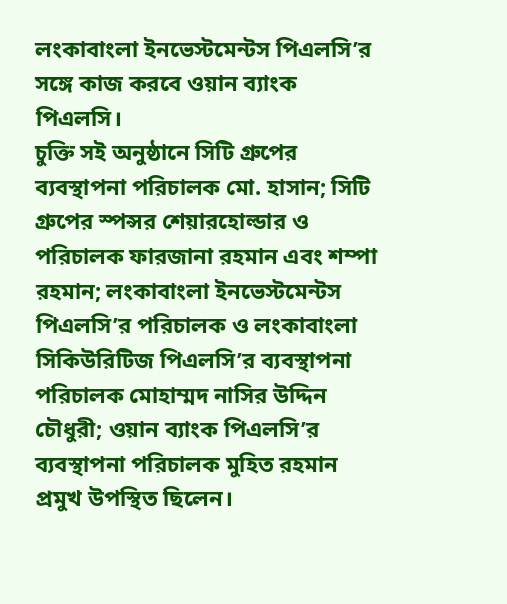লংকাবাংলা ইনভেস্টমেন্টস পিএলসি’র সঙ্গে কাজ করবে ওয়ান ব্যাংক পিএলসি।
চুক্তি সই অনুষ্ঠানে সিটি গ্রুপের ব্যবস্থাপনা পরিচালক মো. হাসান; সিটি গ্রুপের স্পন্সর শেয়ারহোল্ডার ও পরিচালক ফারজানা রহমান এবং শম্পা রহমান; লংকাবাংলা ইনভেস্টমেন্টস পিএলসি’র পরিচালক ও লংকাবাংলা সিকিউরিটিজ পিএলসি’র ব্যবস্থাপনা পরিচালক মোহাম্মদ নাসির উদ্দিন চৌধুরী; ওয়ান ব্যাংক পিএলসি’র ব্যবস্থাপনা পরিচালক মুহিত রহমান প্রমুখ উপস্থিত ছিলেন।